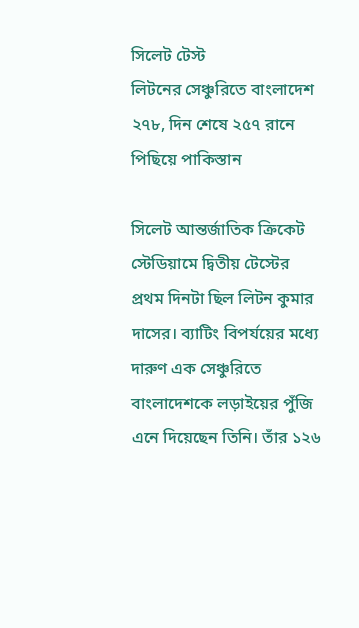সিলেট টেস্ট
লিটনের সেঞ্চুরিতে বাংলাদেশ ২৭৮, দিন শেষে ২৫৭ রানে পিছিয়ে পাকিস্তান

সিলেট আন্তর্জাতিক ক্রিকেট স্টেডিয়ামে দ্বিতীয় টেস্টের প্রথম দিনটা ছিল লিটন কুমার দাসের। ব্যাটিং বিপর্যয়ের মধ্যে দারুণ এক সেঞ্চুরিতে বাংলাদেশকে লড়াইয়ের পুঁজি এনে দিয়েছেন তিনি। তাঁর ১২৬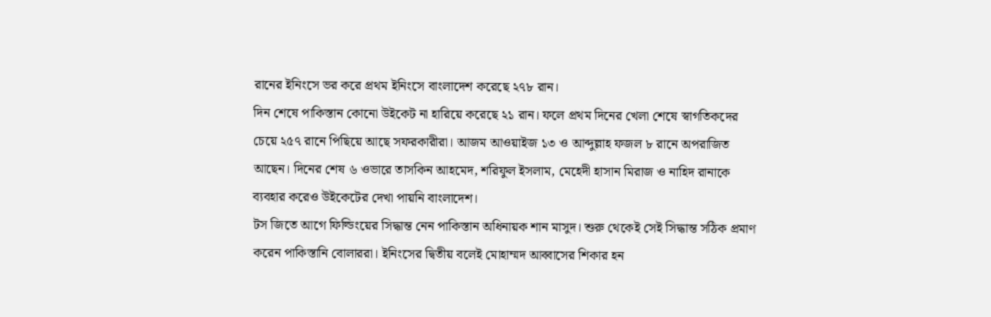রানের ইনিংসে ভর করে প্রথম ইনিংসে বাংলাদেশ করেছে ২৭৮ রান।
দিন শেষে পাকিস্তান কোনো উইকেট না হারিয়ে করেছে ২১ রান। ফলে প্রথম দিনের খেলা শেষে স্বাগতিকদের চেয়ে ২৫৭ রানে পিছিয়ে আছে সফরকারীরা। আজম আওয়াইজ ১৩ ও আব্দুল্লাহ ফজল ৮ রানে অপরাজিত আছেন। দিনের শেষ ৬ ওভারে তাসকিন আহমেদ, শরিফুল ইসলাম, মেহেদী হাসান মিরাজ ও নাহিদ রানাকে ব্যবহার করেও উইকেটের দেখা পায়নি বাংলাদেশ।
টস জিতে আগে ফিল্ডিংয়ের সিদ্ধান্ত নেন পাকিস্তান অধিনায়ক শান মাসুদ। শুরু থেকেই সেই সিদ্ধান্ত সঠিক প্রমাণ করেন পাকিস্তানি বোলাররা। ইনিংসের দ্বিতীয় বলেই মোহাম্মদ আব্বাসের শিকার হন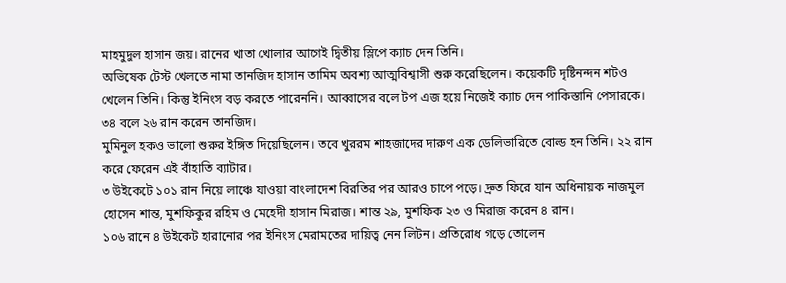মাহমুদুল হাসান জয়। রানের খাতা খোলার আগেই দ্বিতীয় স্লিপে ক্যাচ দেন তিনি।
অভিষেক টেস্ট খেলতে নামা তানজিদ হাসান তামিম অবশ্য আত্মবিশ্বাসী শুরু করেছিলেন। কয়েকটি দৃষ্টিনন্দন শটও খেলেন তিনি। কিন্তু ইনিংস বড় করতে পারেননি। আব্বাসের বলে টপ এজ হয়ে নিজেই ক্যাচ দেন পাকিস্তানি পেসারকে। ৩৪ বলে ২৬ রান করেন তানজিদ।
মুমিনুল হকও ভালো শুরুর ইঙ্গিত দিয়েছিলেন। তবে খুররম শাহজাদের দারুণ এক ডেলিভারিতে বোল্ড হন তিনি। ২২ রান করে ফেরেন এই বাঁহাতি ব্যাটার।
৩ উইকেটে ১০১ রান নিয়ে লাঞ্চে যাওয়া বাংলাদেশ বিরতির পর আরও চাপে পড়ে। দ্রুত ফিরে যান অধিনায়ক নাজমুল হোসেন শান্ত, মুশফিকুর রহিম ও মেহেদী হাসান মিরাজ। শান্ত ২৯, মুশফিক ২৩ ও মিরাজ করেন ৪ রান।
১০৬ রানে ৪ উইকেট হারানোর পর ইনিংস মেরামতের দায়িত্ব নেন লিটন। প্রতিরোধ গড়ে তোলেন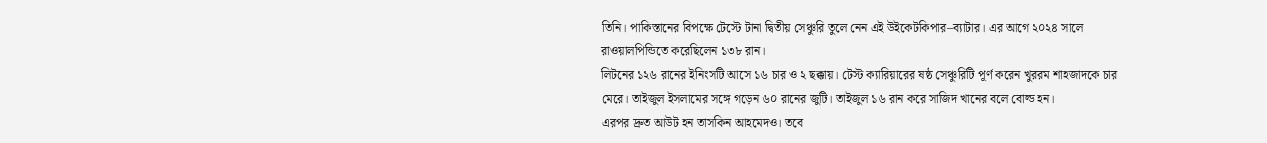তিনি। পাকিস্তানের বিপক্ষে টেস্টে টানা দ্বিতীয় সেঞ্চুরি তুলে নেন এই উইকেটকিপার–ব্যাটার। এর আগে ২০২৪ সালে রাওয়ালপিন্ডিতে করেছিলেন ১৩৮ রান।
লিটনের ১২৬ রানের ইনিংসটি আসে ১৬ চার ও ২ ছক্কায়। টেস্ট ক্যারিয়ারের ষষ্ঠ সেঞ্চুরিটি পূর্ণ করেন খুররম শাহজাদকে চার মেরে। তাইজুল ইসলামের সঙ্গে গড়েন ৬০ রানের জুটি। তাইজুল ১৬ রান করে সাজিদ খানের বলে বোল্ড হন।
এরপর দ্রুত আউট হন তাসকিন আহমেদও। তবে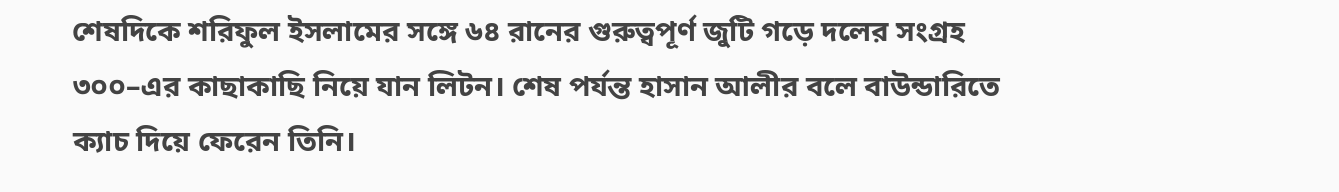শেষদিকে শরিফুল ইসলামের সঙ্গে ৬৪ রানের গুরুত্বপূর্ণ জুটি গড়ে দলের সংগ্রহ ৩০০–এর কাছাকাছি নিয়ে যান লিটন। শেষ পর্যন্ত হাসান আলীর বলে বাউন্ডারিতে ক্যাচ দিয়ে ফেরেন তিনি।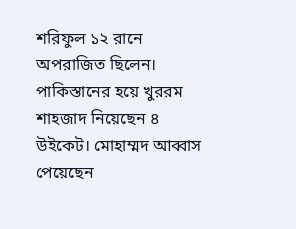শরিফুল ১২ রানে অপরাজিত ছিলেন।
পাকিস্তানের হয়ে খুররম শাহজাদ নিয়েছেন ৪ উইকেট। মোহাম্মদ আব্বাস পেয়েছেন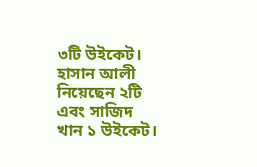৩টি উইকেট। হাসান আলী নিয়েছেন ২টি এবং সাজিদ খান ১ উইকেট।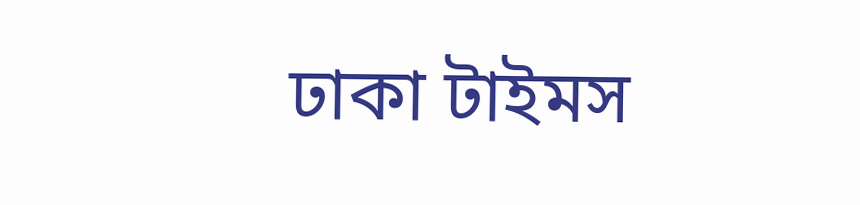ঢাকা টাইমস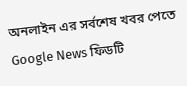অনলাইন এর সর্বশেষ খবর পেতে Google News ফিডটি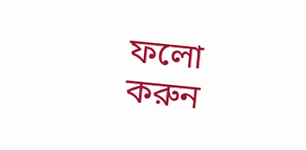ফলো করুন